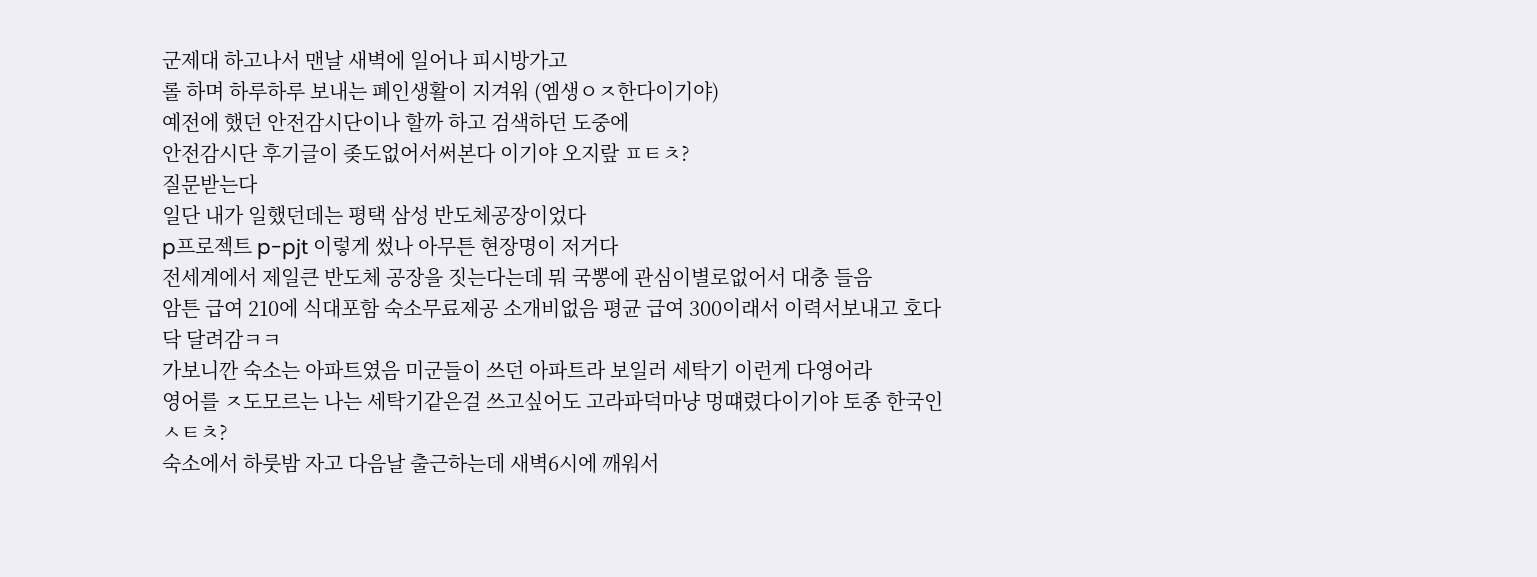군제대 하고나서 맨날 새벽에 일어나 피시방가고
롤 하며 하루하루 보내는 폐인생활이 지겨워 (엠생ㅇㅈ한다이기야)
예전에 했던 안전감시단이나 할까 하고 검색하던 도중에
안전감시단 후기글이 좆도없어서써본다 이기야 오지랖 ㅍㅌㅊ?
질문받는다
일단 내가 일했던데는 평택 삼성 반도체공장이었다
p프로젝트 p-pjt 이렇게 썼나 아무튼 현장명이 저거다
전세계에서 제일큰 반도체 공장을 짓는다는데 뭐 국뽕에 관심이별로없어서 대충 들음
암튼 급여 210에 식대포함 숙소무료제공 소개비없음 평균 급여 300이래서 이력서보내고 호다닥 달려감ㅋㅋ
가보니깐 숙소는 아파트였음 미군들이 쓰던 아파트라 보일러 세탁기 이런게 다영어라
영어를 ㅈ도모르는 나는 세탁기같은걸 쓰고싶어도 고라파덕마냥 멍떄렸다이기야 토종 한국인 ㅅㅌㅊ?
숙소에서 하룻밤 자고 다음날 출근하는데 새벽6시에 깨워서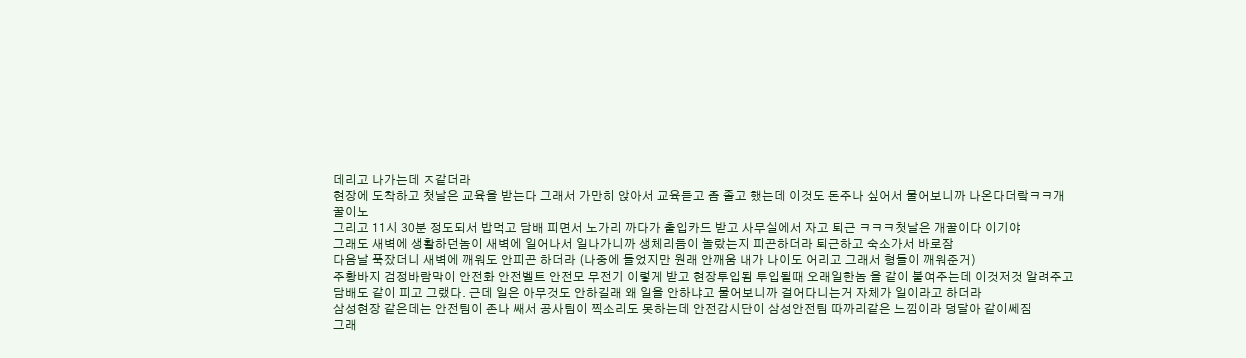데리고 나가는데 ㅈ같더라
현장에 도착하고 첫날은 교육을 받는다 그래서 가만히 앉아서 교육듣고 좀 졸고 했는데 이것도 돈주나 싶어서 물어보니까 나온다더랔ㅋㅋ개꿀이노
그리고 11시 30분 정도되서 밥먹고 담배 피면서 노가리 까다가 출입카드 받고 사무실에서 자고 퇴근 ㅋㅋㅋ첫날은 개꿀이다 이기야
그래도 새벽에 생활하던놈이 새벽에 일어나서 일나가니까 생체리듬이 놀랐는지 피곤하더라 퇴근하고 숙소가서 바로잠
다음날 푹잤더니 새벽에 깨워도 안피곤 하더라 (나중에 들었지만 원래 안깨움 내가 나이도 어리고 그래서 형들이 깨워준거)
주황바지 검정바람막이 안전화 안전벨트 안전모 무전기 이렇게 받고 현장투입됨 투입될때 오래일한놈 을 같이 붙여주는데 이것저것 알려주고
담배도 같이 피고 그랬다. 근데 일은 아무것도 안하길래 왜 일을 안하냐고 물어보니까 걸어다니는거 자체가 일이라고 하더라
삼성현장 같은데는 안전팀이 존나 쌔서 공사팀이 찍소리도 못하는데 안전감시단이 삼성안전팀 따까리같은 느낌이라 덩달아 같이쎄짐
그래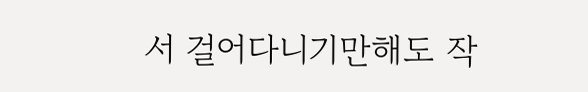서 걸어다니기만해도 작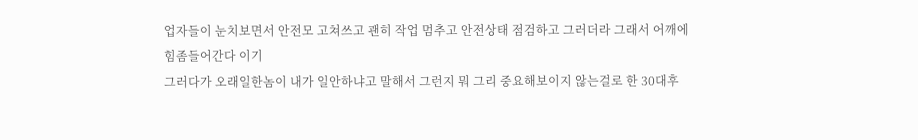업자들이 눈치보면서 안전모 고쳐쓰고 괜히 작업 멈추고 안전상태 점검하고 그러더라 그래서 어깨에 힘좀들어간다 이기
그러다가 오래일한놈이 내가 일안하냐고 말해서 그런지 뭐 그리 중요해보이지 않는걸로 한 30대후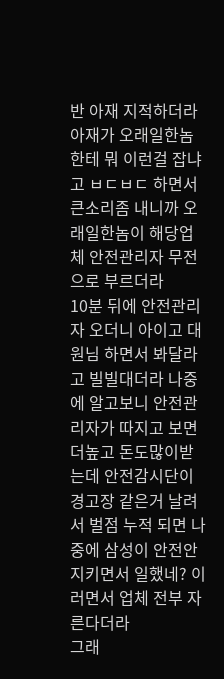반 아재 지적하더라
아재가 오래일한놈 한테 뭐 이런걸 잡냐고 ㅂㄷㅂㄷ 하면서 큰소리좀 내니까 오래일한놈이 해당업체 안전관리자 무전으로 부르더라
10분 뒤에 안전관리자 오더니 아이고 대원님 하면서 봐달라고 빌빌대더라 나중에 알고보니 안전관리자가 따지고 보면 더높고 돈도많이받는데 안전감시단이
경고장 같은거 날려서 벌점 누적 되면 나중에 삼성이 안전안지키면서 일했네? 이러면서 업체 전부 자른다더라
그래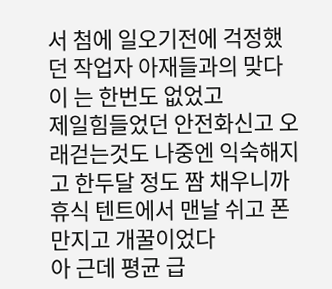서 첨에 일오기전에 걱정했던 작업자 아재들과의 맞다이 는 한번도 없었고
제일힘들었던 안전화신고 오래걷는것도 나중엔 익숙해지고 한두달 정도 짬 채우니까 휴식 텐트에서 맨날 쉬고 폰만지고 개꿀이었다
아 근데 평균 급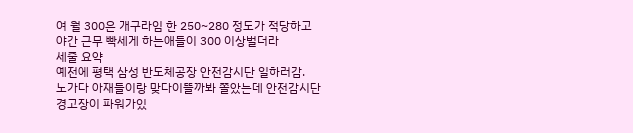여 월 300은 개구라임 한 250~280 정도가 적당하고 야간 근무 빡세게 하는애들이 300 이상벌더라
세줄 요약
예전에 평택 삼성 반도체공장 안전감시단 일하러감.
노가다 아재들이랑 맞다이뜰까봐 쫄았는데 안전감시단 경고장이 파워가있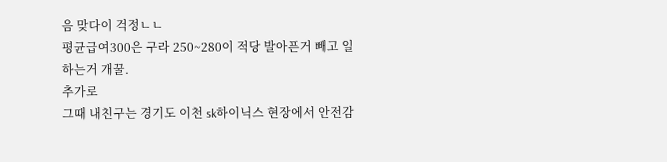음 맞다이 걱정ㄴㄴ
평균급여300은 구라 250~280이 적당 발아픈거 빼고 일하는거 개꿀.
추가로
그때 내친구는 경기도 이천 sk하이닉스 현장에서 안전감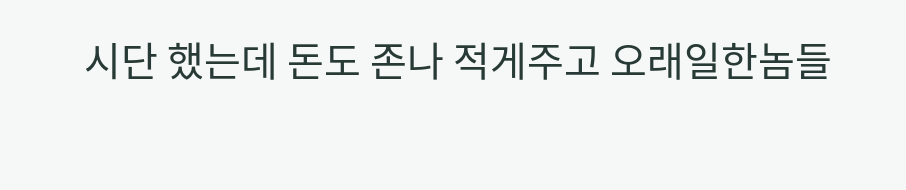시단 했는데 돈도 존나 적게주고 오래일한놈들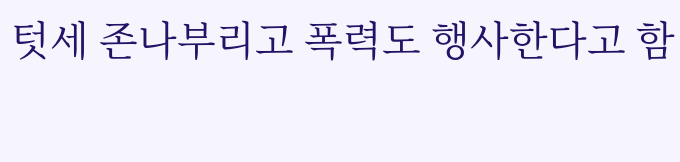텃세 존나부리고 폭력도 행사한다고 함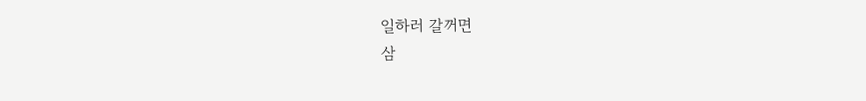일하러 갈꺼면
삼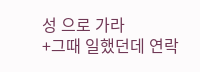성 으로 가라
+그때 일했던데 연락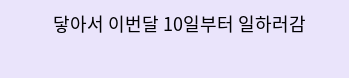닿아서 이번달 10일부터 일하러감